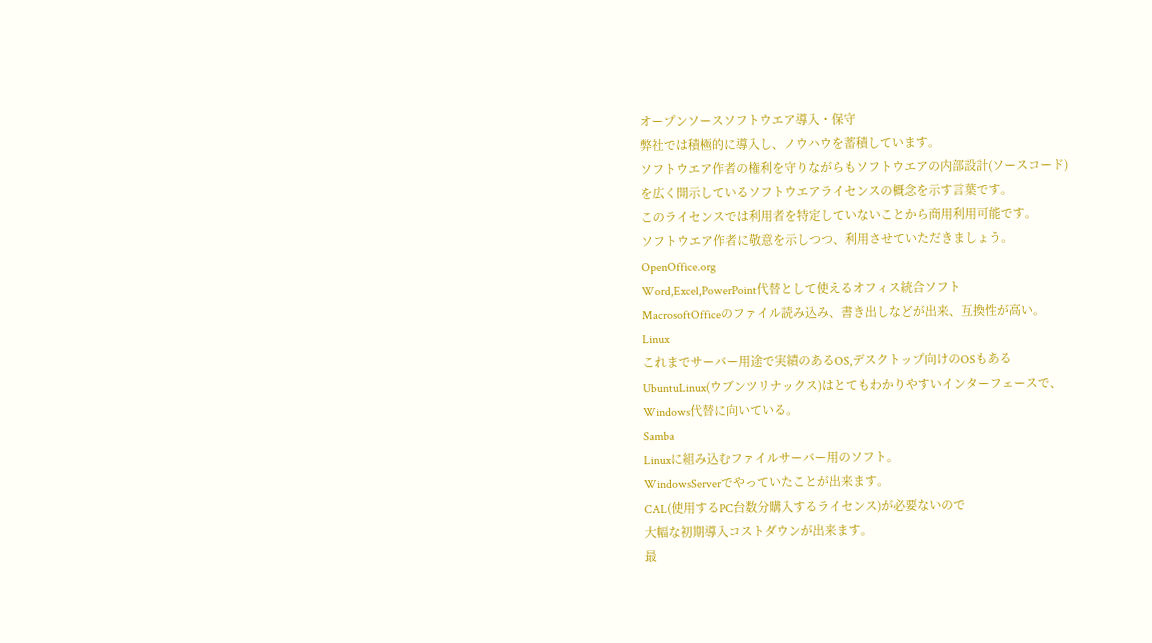オープンソースソフトウエア導入・保守
弊社では積極的に導入し、ノウハウを蓄積しています。
ソフトウエア作者の権利を守りながらもソフトウエアの内部設計(ソースコード)
を広く開示しているソフトウエアライセンスの概念を示す言葉です。
このライセンスでは利用者を特定していないことから商用利用可能です。
ソフトウエア作者に敬意を示しつつ、利用させていただきましょう。
OpenOffice.org
Word,Excel,PowerPoint代替として使えるオフィス統合ソフト
MacrosoftOfficeのファイル読み込み、書き出しなどが出来、互換性が高い。
Linux
これまでサーバー用途で実績のあるOS,デスクトップ向けのOSもある
UbuntuLinux(ウブンツリナックス)はとてもわかりやすいインターフェースで、
Windows代替に向いている。
Samba
Linuxに組み込むファイルサーバー用のソフト。
WindowsServerでやっていたことが出来ます。
CAL(使用するPC台数分購入するライセンス)が必要ないので
大幅な初期導入コストダウンが出来ます。
最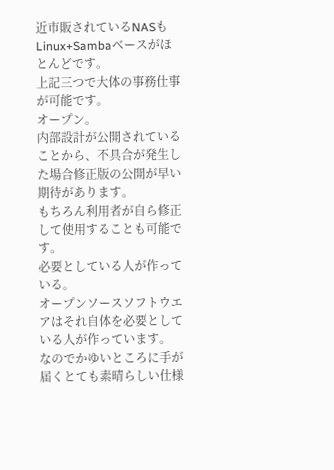近市販されているNASもLinux+Sambaベースがほとんどです。
上記三つで大体の事務仕事が可能です。
オープン。
内部設計が公開されていることから、不具合が発生した場合修正版の公開が早い期待があります。
もちろん利用者が自ら修正して使用することも可能です。
必要としている人が作っている。
オープンソースソフトウエアはそれ自体を必要としている人が作っています。
なのでかゆいところに手が届くとても素晴らしい仕様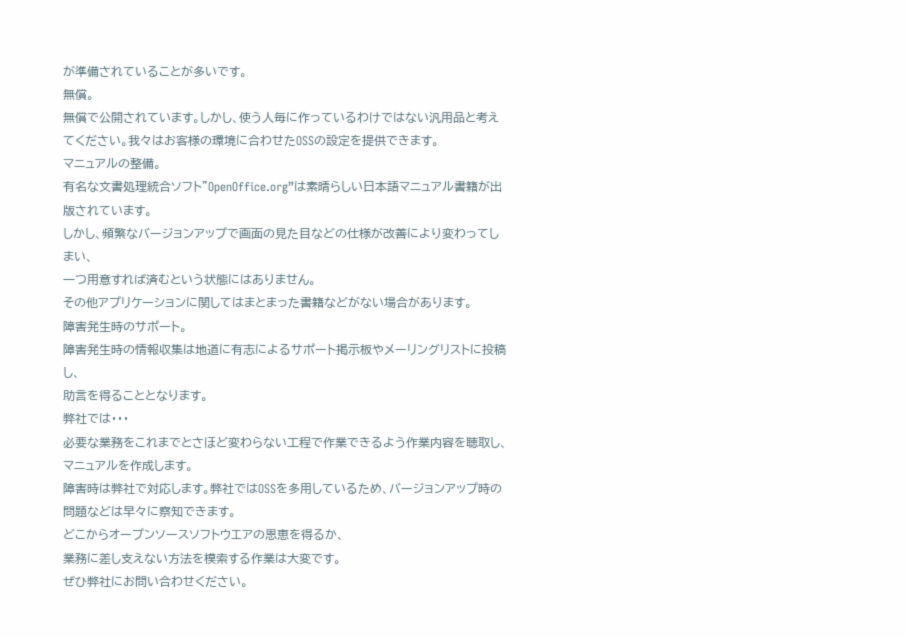が準備されていることが多いです。
無償。
無償で公開されています。しかし、使う人毎に作っているわけではない汎用品と考えてください。我々はお客様の環境に合わせたOSSの設定を提供できます。
マニュアルの整備。
有名な文書処理統合ソフト”OpenOffice.org”は素晴らしい日本語マニュアル書籍が出版されています。
しかし、頻繁なバージョンアップで画面の見た目などの仕様が改善により変わってしまい、
一つ用意すれば済むという状態にはありません。
その他アプリケーションに関してはまとまった書籍などがない場合があります。
障害発生時のサポート。
障害発生時の情報収集は地道に有志によるサポート掲示板やメーリングリストに投稿し、
助言を得ることとなります。
弊社では・・・
必要な業務をこれまでとさほど変わらない工程で作業できるよう作業内容を聴取し、
マニュアルを作成します。
障害時は弊社で対応します。弊社ではOSSを多用しているため、バージョンアップ時の問題などは早々に察知できます。
どこからオープンソースソフトウエアの恩恵を得るか、
業務に差し支えない方法を模索する作業は大変です。
ぜひ弊社にお問い合わせください。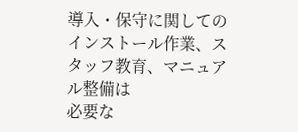導入・保守に関してのインストール作業、スタッフ教育、マニュアル整備は
必要な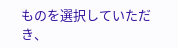ものを選択していただき、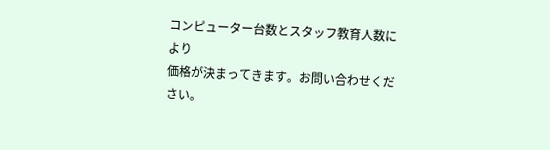コンピューター台数とスタッフ教育人数により
価格が決まってきます。お問い合わせください。